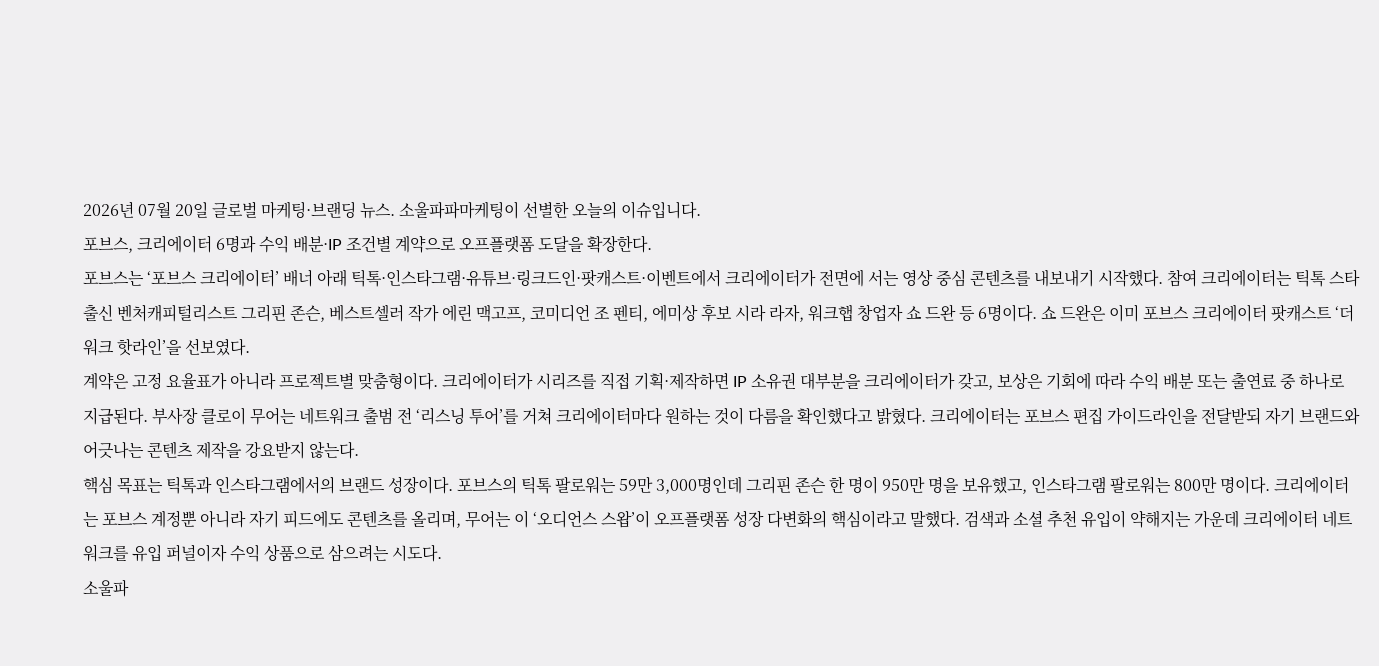2026년 07월 20일 글로벌 마케팅·브랜딩 뉴스. 소울파파마케팅이 선별한 오늘의 이슈입니다.
포브스, 크리에이터 6명과 수익 배분·IP 조건별 계약으로 오프플랫폼 도달을 확장한다.
포브스는 ‘포브스 크리에이터’ 배너 아래 틱톡·인스타그램·유튜브·링크드인·팟캐스트·이벤트에서 크리에이터가 전면에 서는 영상 중심 콘텐츠를 내보내기 시작했다. 참여 크리에이터는 틱톡 스타 출신 벤처캐피털리스트 그리핀 존슨, 베스트셀러 작가 에린 맥고프, 코미디언 조 펜티, 에미상 후보 시라 라자, 워크햅 창업자 쇼 드완 등 6명이다. 쇼 드완은 이미 포브스 크리에이터 팟캐스트 ‘더 워크 핫라인’을 선보였다.
계약은 고정 요율표가 아니라 프로젝트별 맞춤형이다. 크리에이터가 시리즈를 직접 기획·제작하면 IP 소유권 대부분을 크리에이터가 갖고, 보상은 기회에 따라 수익 배분 또는 출연료 중 하나로 지급된다. 부사장 클로이 무어는 네트워크 출범 전 ‘리스닝 투어’를 거쳐 크리에이터마다 원하는 것이 다름을 확인했다고 밝혔다. 크리에이터는 포브스 편집 가이드라인을 전달받되 자기 브랜드와 어긋나는 콘텐츠 제작을 강요받지 않는다.
핵심 목표는 틱톡과 인스타그램에서의 브랜드 성장이다. 포브스의 틱톡 팔로워는 59만 3,000명인데 그리핀 존슨 한 명이 950만 명을 보유했고, 인스타그램 팔로워는 800만 명이다. 크리에이터는 포브스 계정뿐 아니라 자기 피드에도 콘텐츠를 올리며, 무어는 이 ‘오디언스 스왑’이 오프플랫폼 성장 다변화의 핵심이라고 말했다. 검색과 소셜 추천 유입이 약해지는 가운데 크리에이터 네트워크를 유입 퍼널이자 수익 상품으로 삼으려는 시도다.
소울파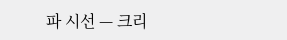파 시선 — 크리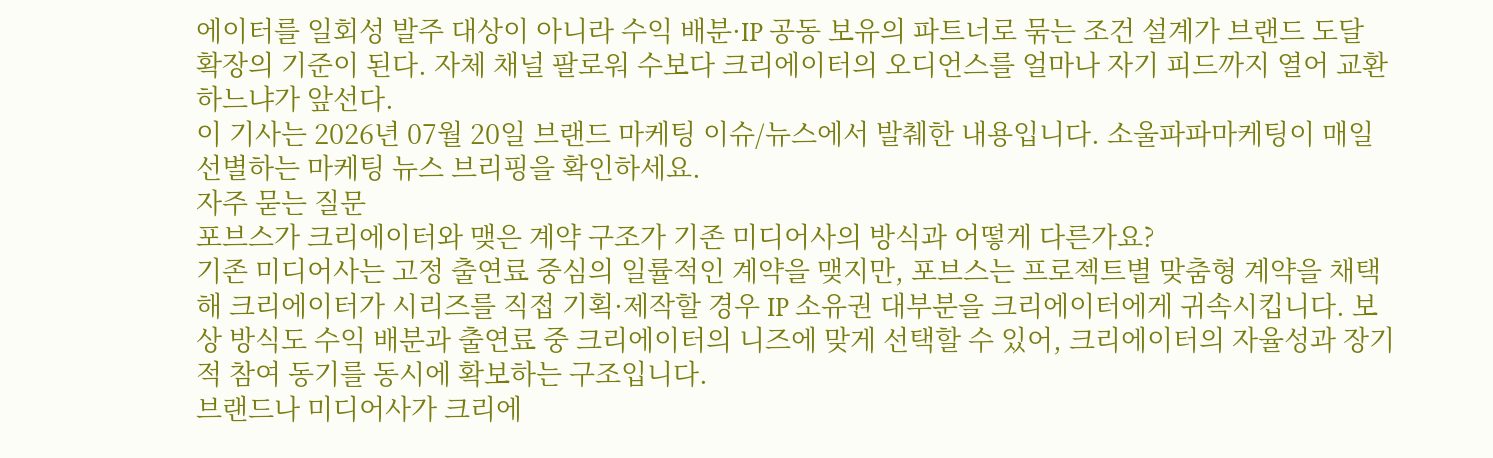에이터를 일회성 발주 대상이 아니라 수익 배분·IP 공동 보유의 파트너로 묶는 조건 설계가 브랜드 도달 확장의 기준이 된다. 자체 채널 팔로워 수보다 크리에이터의 오디언스를 얼마나 자기 피드까지 열어 교환하느냐가 앞선다.
이 기사는 2026년 07월 20일 브랜드 마케팅 이슈/뉴스에서 발췌한 내용입니다. 소울파파마케팅이 매일 선별하는 마케팅 뉴스 브리핑을 확인하세요.
자주 묻는 질문
포브스가 크리에이터와 맺은 계약 구조가 기존 미디어사의 방식과 어떻게 다른가요?
기존 미디어사는 고정 출연료 중심의 일률적인 계약을 맺지만, 포브스는 프로젝트별 맞춤형 계약을 채택해 크리에이터가 시리즈를 직접 기획·제작할 경우 IP 소유권 대부분을 크리에이터에게 귀속시킵니다. 보상 방식도 수익 배분과 출연료 중 크리에이터의 니즈에 맞게 선택할 수 있어, 크리에이터의 자율성과 장기적 참여 동기를 동시에 확보하는 구조입니다.
브랜드나 미디어사가 크리에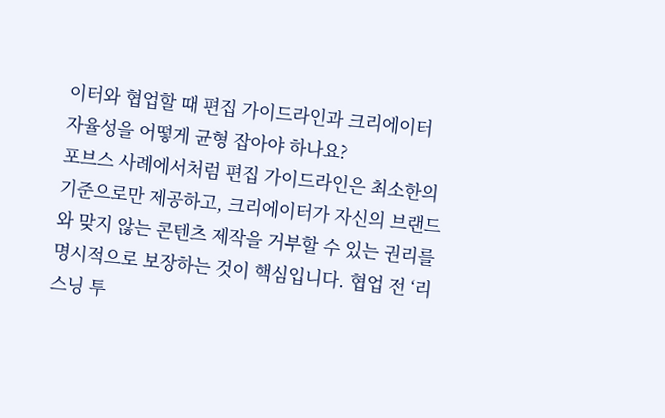이터와 협업할 때 편집 가이드라인과 크리에이터 자율성을 어떻게 균형 잡아야 하나요?
포브스 사례에서처럼 편집 가이드라인은 최소한의 기준으로만 제공하고, 크리에이터가 자신의 브랜드와 맞지 않는 콘텐츠 제작을 거부할 수 있는 권리를 명시적으로 보장하는 것이 핵심입니다. 협업 전 ‘리스닝 투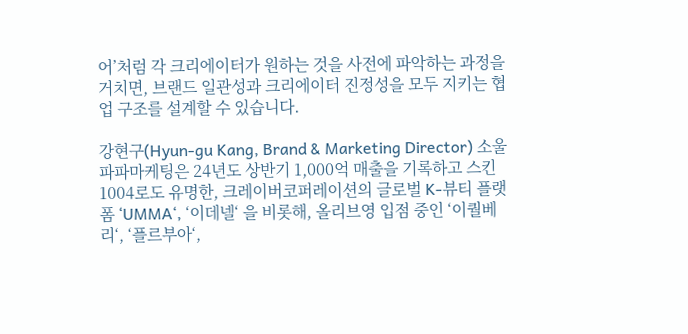어’처럼 각 크리에이터가 원하는 것을 사전에 파악하는 과정을 거치면, 브랜드 일관성과 크리에이터 진정성을 모두 지키는 협업 구조를 설계할 수 있습니다.

강현구(Hyun-gu Kang, Brand & Marketing Director) 소울파파마케팅은 24년도 상반기 1,000억 매출을 기록하고 스킨1004로도 유명한, 크레이버코퍼레이션의 글로벌 K-뷰티 플랫폼 ‘UMMA‘, ‘이데넬‘ 을 비롯해, 올리브영 입점 중인 ‘이퀄베리‘, ‘플르부아‘,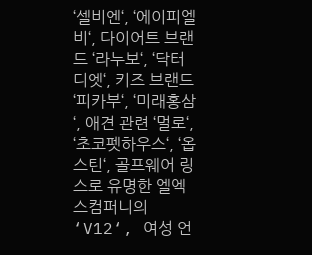‘셀비엔‘, ‘에이피엘비‘, 다이어트 브랜드 ‘라누보‘, ‘닥터디엣‘, 키즈 브랜드 ‘피카부‘, ‘미래홍삼‘, 애견 관련 ‘멀로‘, ‘초코펫하우스‘, ‘옵스틴‘, 골프웨어 링스로 유명한 엘엑스컴퍼니의 ‘V12‘, 여성 언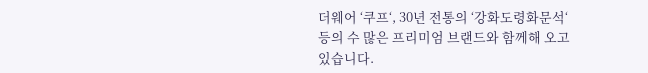더웨어 ‘쿠프‘, 30년 전통의 ‘강화도령화문석‘ 등의 수 많은 프리미엄 브랜드와 함께해 오고 있습니다.